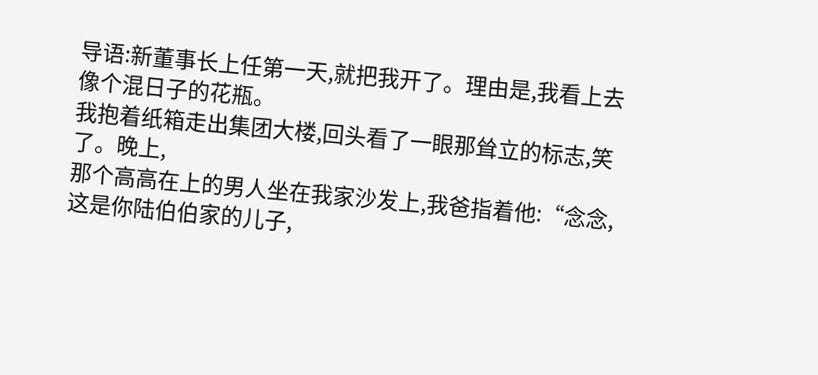导语:新董事长上任第一天,就把我开了。理由是,我看上去像个混日子的花瓶。
我抱着纸箱走出集团大楼,回头看了一眼那耸立的标志,笑了。晚上,
那个高高在上的男人坐在我家沙发上,我爸指着他:“念念,这是你陆伯伯家的儿子,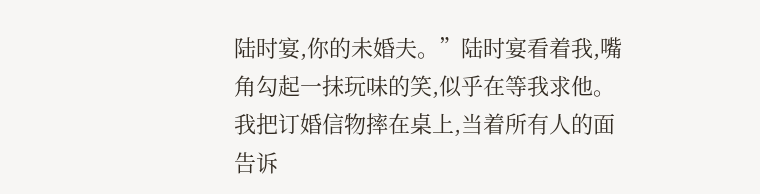陆时宴,你的未婚夫。”陆时宴看着我,嘴角勾起一抹玩味的笑,似乎在等我求他。
我把订婚信物摔在桌上,当着所有人的面告诉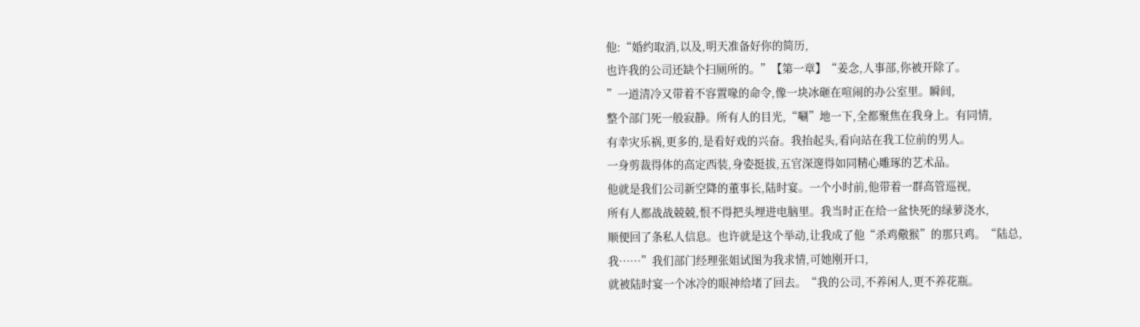他:“婚约取消,以及,明天准备好你的简历,
也许我的公司还缺个扫厕所的。”【第一章】“姜念,人事部,你被开除了。
”一道清冷又带着不容置喙的命令,像一块冰砸在喧闹的办公室里。瞬间,
整个部门死一般寂静。所有人的目光,“唰”地一下,全都聚焦在我身上。有同情,
有幸灾乐祸,更多的,是看好戏的兴奋。我抬起头,看向站在我工位前的男人。
一身剪裁得体的高定西装,身姿挺拔,五官深邃得如同精心雕琢的艺术品。
他就是我们公司新空降的董事长,陆时宴。一个小时前,他带着一群高管巡视,
所有人都战战兢兢,恨不得把头埋进电脑里。我当时正在给一盆快死的绿萝浇水,
顺便回了条私人信息。也许就是这个举动,让我成了他“杀鸡儆猴”的那只鸡。“陆总,
我……”我们部门经理张姐试图为我求情,可她刚开口,
就被陆时宴一个冰冷的眼神给堵了回去。“我的公司,不养闲人,更不养花瓶。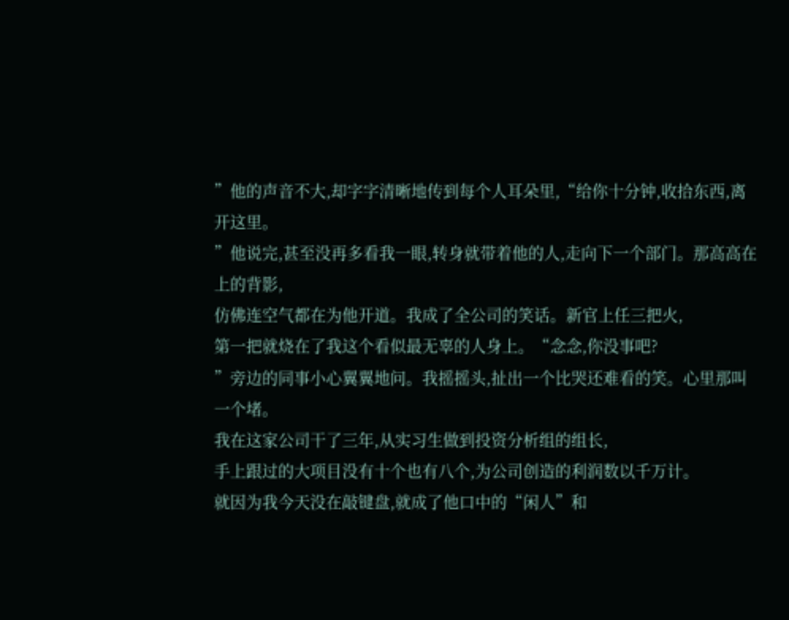”他的声音不大,却字字清晰地传到每个人耳朵里,“给你十分钟,收拾东西,离开这里。
”他说完,甚至没再多看我一眼,转身就带着他的人,走向下一个部门。那高高在上的背影,
仿佛连空气都在为他开道。我成了全公司的笑话。新官上任三把火,
第一把就烧在了我这个看似最无辜的人身上。“念念,你没事吧?
”旁边的同事小心翼翼地问。我摇摇头,扯出一个比哭还难看的笑。心里那叫一个堵。
我在这家公司干了三年,从实习生做到投资分析组的组长,
手上跟过的大项目没有十个也有八个,为公司创造的利润数以千万计。
就因为我今天没在敲键盘,就成了他口中的“闲人”和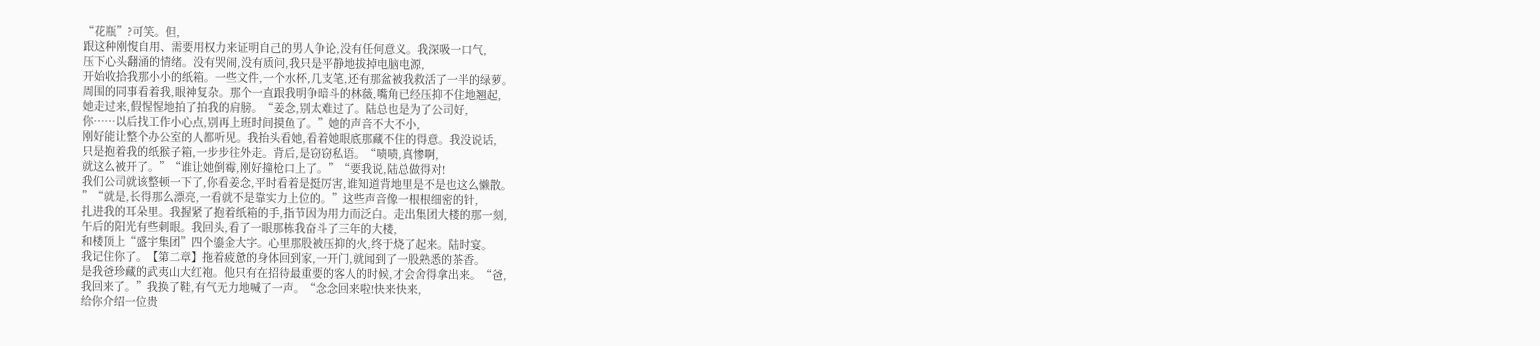“花瓶”?可笑。但,
跟这种刚愎自用、需要用权力来证明自己的男人争论,没有任何意义。我深吸一口气,
压下心头翻涌的情绪。没有哭闹,没有质问,我只是平静地拔掉电脑电源,
开始收拾我那小小的纸箱。一些文件,一个水杯,几支笔,还有那盆被我救活了一半的绿萝。
周围的同事看着我,眼神复杂。那个一直跟我明争暗斗的林薇,嘴角已经压抑不住地翘起,
她走过来,假惺惺地拍了拍我的肩膀。“姜念,别太难过了。陆总也是为了公司好,
你……以后找工作小心点,别再上班时间摸鱼了。”她的声音不大不小,
刚好能让整个办公室的人都听见。我抬头看她,看着她眼底那藏不住的得意。我没说话,
只是抱着我的纸猴子箱,一步步往外走。背后,是窃窃私语。“啧啧,真惨啊,
就这么被开了。”“谁让她倒霉,刚好撞枪口上了。”“要我说,陆总做得对!
我们公司就该整顿一下了,你看姜念,平时看着是挺厉害,谁知道背地里是不是也这么懒散。
”“就是,长得那么漂亮,一看就不是靠实力上位的。”这些声音像一根根细密的针,
扎进我的耳朵里。我握紧了抱着纸箱的手,指节因为用力而泛白。走出集团大楼的那一刻,
午后的阳光有些刺眼。我回头,看了一眼那栋我奋斗了三年的大楼,
和楼顶上“盛宇集团”四个鎏金大字。心里那股被压抑的火,终于烧了起来。陆时宴。
我记住你了。【第二章】拖着疲惫的身体回到家,一开门,就闻到了一股熟悉的茶香。
是我爸珍藏的武夷山大红袍。他只有在招待最重要的客人的时候,才会舍得拿出来。“爸,
我回来了。”我换了鞋,有气无力地喊了一声。“念念回来啦!快来快来,
给你介绍一位贵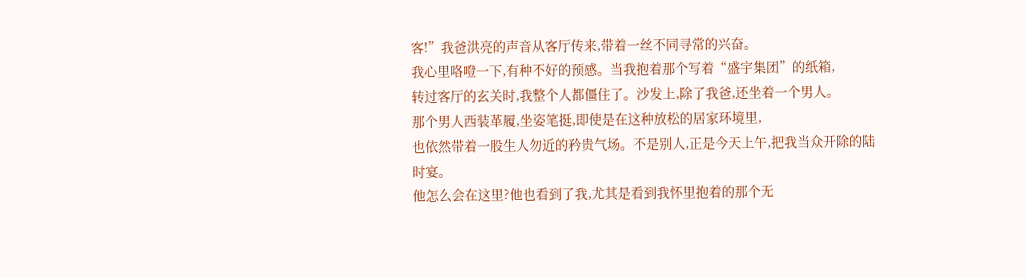客!”我爸洪亮的声音从客厅传来,带着一丝不同寻常的兴奋。
我心里咯噔一下,有种不好的预感。当我抱着那个写着“盛宇集团”的纸箱,
转过客厅的玄关时,我整个人都僵住了。沙发上,除了我爸,还坐着一个男人。
那个男人西装革履,坐姿笔挺,即使是在这种放松的居家环境里,
也依然带着一股生人勿近的矜贵气场。不是别人,正是今天上午,把我当众开除的陆时宴。
他怎么会在这里?他也看到了我,尤其是看到我怀里抱着的那个无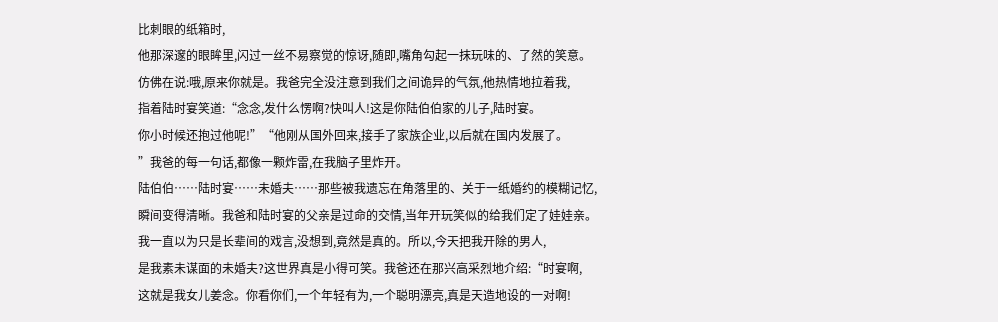比刺眼的纸箱时,
他那深邃的眼眸里,闪过一丝不易察觉的惊讶,随即,嘴角勾起一抹玩味的、了然的笑意。
仿佛在说:哦,原来你就是。我爸完全没注意到我们之间诡异的气氛,他热情地拉着我,
指着陆时宴笑道:“念念,发什么愣啊?快叫人!这是你陆伯伯家的儿子,陆时宴。
你小时候还抱过他呢!”“他刚从国外回来,接手了家族企业,以后就在国内发展了。
”我爸的每一句话,都像一颗炸雷,在我脑子里炸开。
陆伯伯……陆时宴……未婚夫……那些被我遗忘在角落里的、关于一纸婚约的模糊记忆,
瞬间变得清晰。我爸和陆时宴的父亲是过命的交情,当年开玩笑似的给我们定了娃娃亲。
我一直以为只是长辈间的戏言,没想到,竟然是真的。所以,今天把我开除的男人,
是我素未谋面的未婚夫?这世界真是小得可笑。我爸还在那兴高采烈地介绍:“时宴啊,
这就是我女儿姜念。你看你们,一个年轻有为,一个聪明漂亮,真是天造地设的一对啊!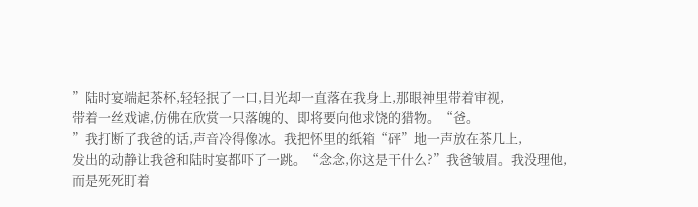”陆时宴端起茶杯,轻轻抿了一口,目光却一直落在我身上,那眼神里带着审视,
带着一丝戏谑,仿佛在欣赏一只落魄的、即将要向他求饶的猎物。“爸。
”我打断了我爸的话,声音冷得像冰。我把怀里的纸箱“砰”地一声放在茶几上,
发出的动静让我爸和陆时宴都吓了一跳。“念念,你这是干什么?”我爸皱眉。我没理他,
而是死死盯着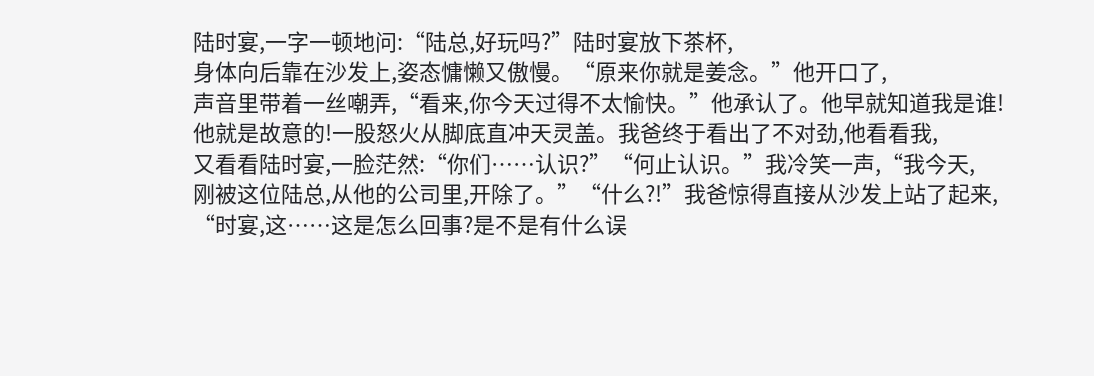陆时宴,一字一顿地问:“陆总,好玩吗?”陆时宴放下茶杯,
身体向后靠在沙发上,姿态慵懒又傲慢。“原来你就是姜念。”他开口了,
声音里带着一丝嘲弄,“看来,你今天过得不太愉快。”他承认了。他早就知道我是谁!
他就是故意的!一股怒火从脚底直冲天灵盖。我爸终于看出了不对劲,他看看我,
又看看陆时宴,一脸茫然:“你们……认识?”“何止认识。”我冷笑一声,“我今天,
刚被这位陆总,从他的公司里,开除了。”“什么?!”我爸惊得直接从沙发上站了起来,
“时宴,这……这是怎么回事?是不是有什么误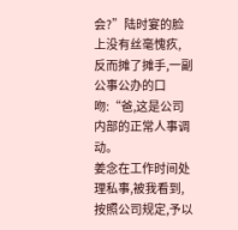会?”陆时宴的脸上没有丝毫愧疚,
反而摊了摊手,一副公事公办的口吻:“爸,这是公司内部的正常人事调动。
姜念在工作时间处理私事,被我看到,按照公司规定,予以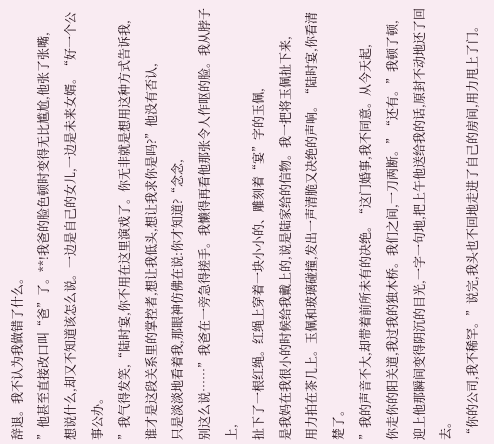辞退。我不认为我做错了什么。
”他甚至直接改口叫“爸”了。**!我爸的脸色顿时变得无比尴尬,他张了张嘴,
想说什么,却又不知道该怎么说。一边是自己的女儿,一边是未来女婿。“好一个公事公办。
”我气得发笑,“陆时宴,你不用在这里演戏了。你无非就是想用这种方式告诉我,
谁才是这段关系里的掌控者,想让我低头,想让我求你是吗?”他没有否认,
只是淡淡地看着我,那眼神仿佛在说:你才知道?“念念,
别这么说……”我爸在一旁急得搓手。我懒得再看他那张令人作呕的脸。我从脖子上,
扯下了一根红绳。红绳上穿着一块小小的、雕刻着“宴”字的玉佩,
是我妈在我很小的时候给我戴上的,说是陆家给的信物。我一把将玉佩扯下来,
用力拍在茶几上。玉佩和玻璃碰撞,发出一声清脆又决绝的声响。“陆时宴,你看清楚了。
”我的声音不大,却带着前所未有的决绝。“这门婚事,我不同意。从今天起,
你走你的阳关道,我过我的独木桥。我们之间,一刀两断。”“还有。”我顿了顿,
迎上他那瞬间变得阴沉的目光,一字一句地,把上午他送给我的话,原封不动地还了回去。
“你的公司,我不稀罕。”说完,我头也不回地走进了自己的房间,用力甩上了门。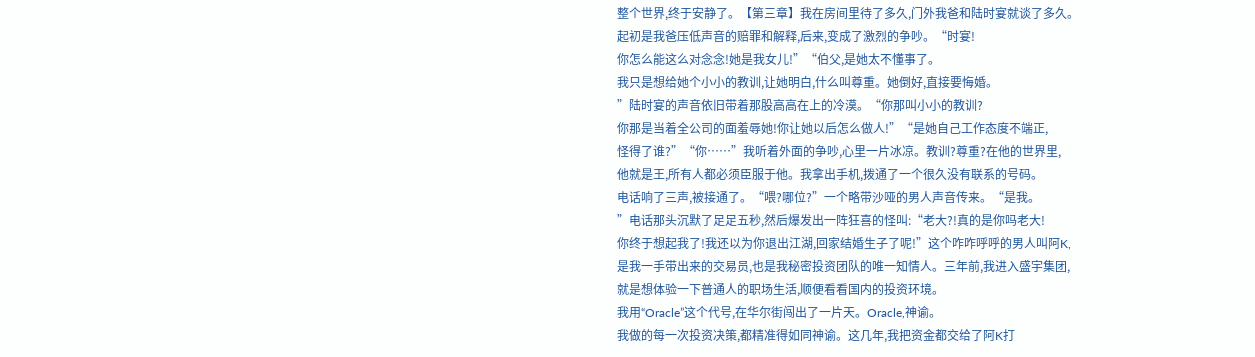整个世界,终于安静了。【第三章】我在房间里待了多久,门外我爸和陆时宴就谈了多久。
起初是我爸压低声音的赔罪和解释,后来,变成了激烈的争吵。“时宴!
你怎么能这么对念念!她是我女儿!”“伯父,是她太不懂事了。
我只是想给她个小小的教训,让她明白,什么叫尊重。她倒好,直接要悔婚。
”陆时宴的声音依旧带着那股高高在上的冷漠。“你那叫小小的教训?
你那是当着全公司的面羞辱她!你让她以后怎么做人!”“是她自己工作态度不端正,
怪得了谁?”“你……”我听着外面的争吵,心里一片冰凉。教训?尊重?在他的世界里,
他就是王,所有人都必须臣服于他。我拿出手机,拨通了一个很久没有联系的号码。
电话响了三声,被接通了。“喂?哪位?”一个略带沙哑的男人声音传来。“是我。
”电话那头沉默了足足五秒,然后爆发出一阵狂喜的怪叫:“老大?!真的是你吗老大!
你终于想起我了!我还以为你退出江湖,回家结婚生子了呢!”这个咋咋呼呼的男人叫阿K,
是我一手带出来的交易员,也是我秘密投资团队的唯一知情人。三年前,我进入盛宇集团,
就是想体验一下普通人的职场生活,顺便看看国内的投资环境。
我用“Oracle”这个代号,在华尔街闯出了一片天。Oracle,神谕。
我做的每一次投资决策,都精准得如同神谕。这几年,我把资金都交给了阿K打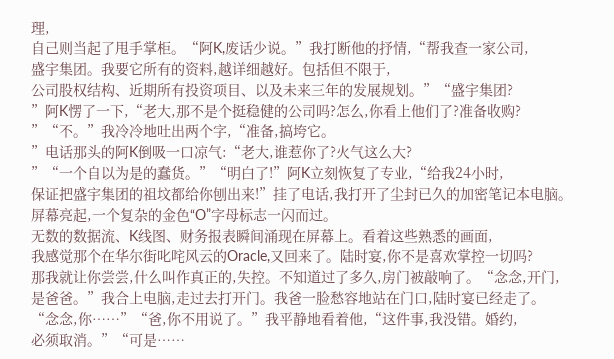理,
自己则当起了甩手掌柜。“阿K,废话少说。”我打断他的抒情,“帮我查一家公司,
盛宇集团。我要它所有的资料,越详细越好。包括但不限于,
公司股权结构、近期所有投资项目、以及未来三年的发展规划。”“盛宇集团?
”阿K愣了一下,“老大,那不是个挺稳健的公司吗?怎么,你看上他们了?准备收购?
”“不。”我冷冷地吐出两个字,“准备,搞垮它。
”电话那头的阿K倒吸一口凉气:“老大,谁惹你了?火气这么大?
”“一个自以为是的蠢货。”“明白了!”阿K立刻恢复了专业,“给我24小时,
保证把盛宇集团的祖坟都给你刨出来!”挂了电话,我打开了尘封已久的加密笔记本电脑。
屏幕亮起,一个复杂的金色“O”字母标志一闪而过。
无数的数据流、K线图、财务报表瞬间涌现在屏幕上。看着这些熟悉的画面,
我感觉那个在华尔街叱咤风云的Oracle,又回来了。陆时宴,你不是喜欢掌控一切吗?
那我就让你尝尝,什么叫作真正的,失控。不知道过了多久,房门被敲响了。“念念,开门,
是爸爸。”我合上电脑,走过去打开门。我爸一脸愁容地站在门口,陆时宴已经走了。
“念念,你……”“爸,你不用说了。”我平静地看着他,“这件事,我没错。婚约,
必须取消。”“可是……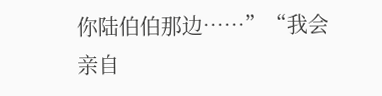你陆伯伯那边……”“我会亲自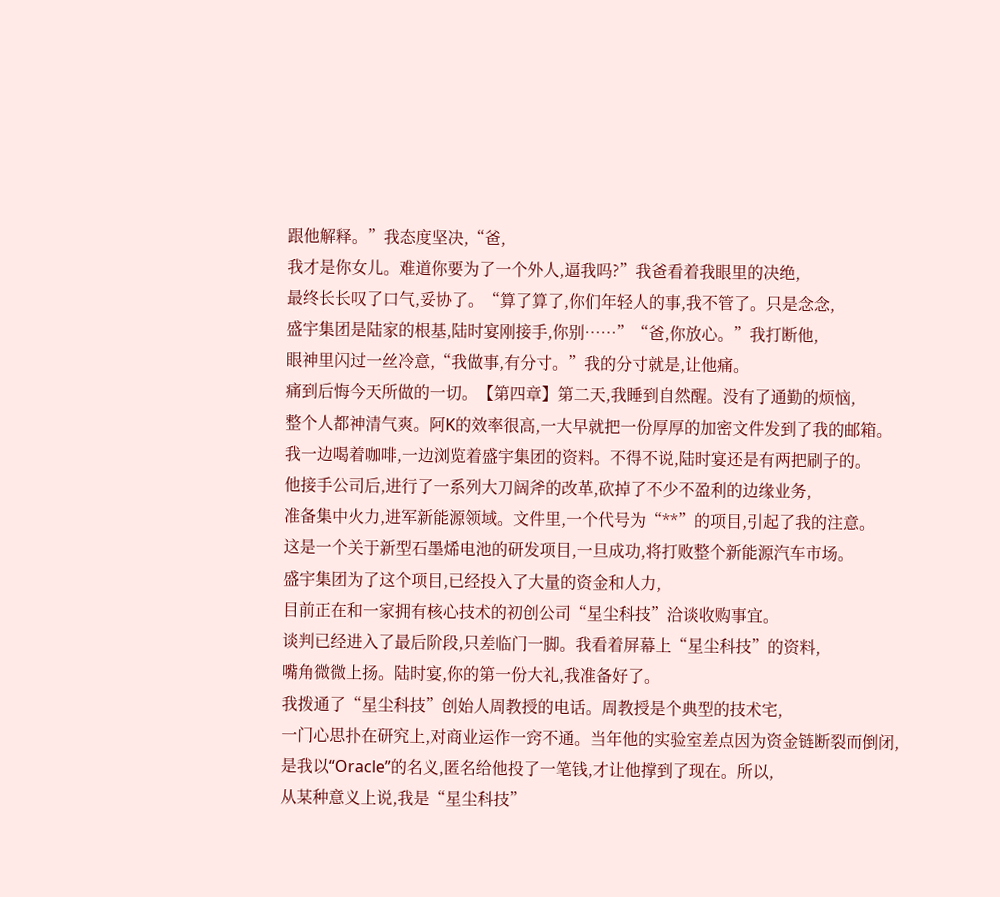跟他解释。”我态度坚决,“爸,
我才是你女儿。难道你要为了一个外人,逼我吗?”我爸看着我眼里的决绝,
最终长长叹了口气,妥协了。“算了算了,你们年轻人的事,我不管了。只是念念,
盛宇集团是陆家的根基,陆时宴刚接手,你别……”“爸,你放心。”我打断他,
眼神里闪过一丝冷意,“我做事,有分寸。”我的分寸就是,让他痛。
痛到后悔今天所做的一切。【第四章】第二天,我睡到自然醒。没有了通勤的烦恼,
整个人都神清气爽。阿K的效率很高,一大早就把一份厚厚的加密文件发到了我的邮箱。
我一边喝着咖啡,一边浏览着盛宇集团的资料。不得不说,陆时宴还是有两把刷子的。
他接手公司后,进行了一系列大刀阔斧的改革,砍掉了不少不盈利的边缘业务,
准备集中火力,进军新能源领域。文件里,一个代号为“**”的项目,引起了我的注意。
这是一个关于新型石墨烯电池的研发项目,一旦成功,将打败整个新能源汽车市场。
盛宇集团为了这个项目,已经投入了大量的资金和人力,
目前正在和一家拥有核心技术的初创公司“星尘科技”洽谈收购事宜。
谈判已经进入了最后阶段,只差临门一脚。我看着屏幕上“星尘科技”的资料,
嘴角微微上扬。陆时宴,你的第一份大礼,我准备好了。
我拨通了“星尘科技”创始人周教授的电话。周教授是个典型的技术宅,
一门心思扑在研究上,对商业运作一窍不通。当年他的实验室差点因为资金链断裂而倒闭,
是我以“Oracle”的名义,匿名给他投了一笔钱,才让他撑到了现在。所以,
从某种意义上说,我是“星尘科技”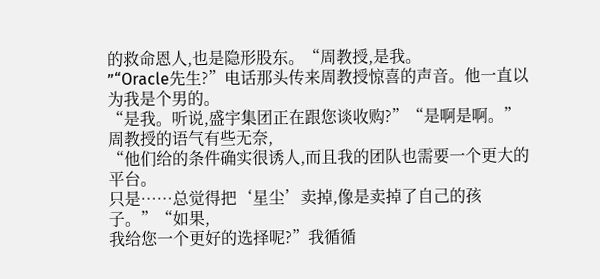的救命恩人,也是隐形股东。“周教授,是我。
”“Oracle先生?”电话那头传来周教授惊喜的声音。他一直以为我是个男的。
“是我。听说,盛宇集团正在跟您谈收购?”“是啊是啊。”周教授的语气有些无奈,
“他们给的条件确实很诱人,而且我的团队也需要一个更大的平台。
只是……总觉得把‘星尘’卖掉,像是卖掉了自己的孩子。”“如果,
我给您一个更好的选择呢?”我循循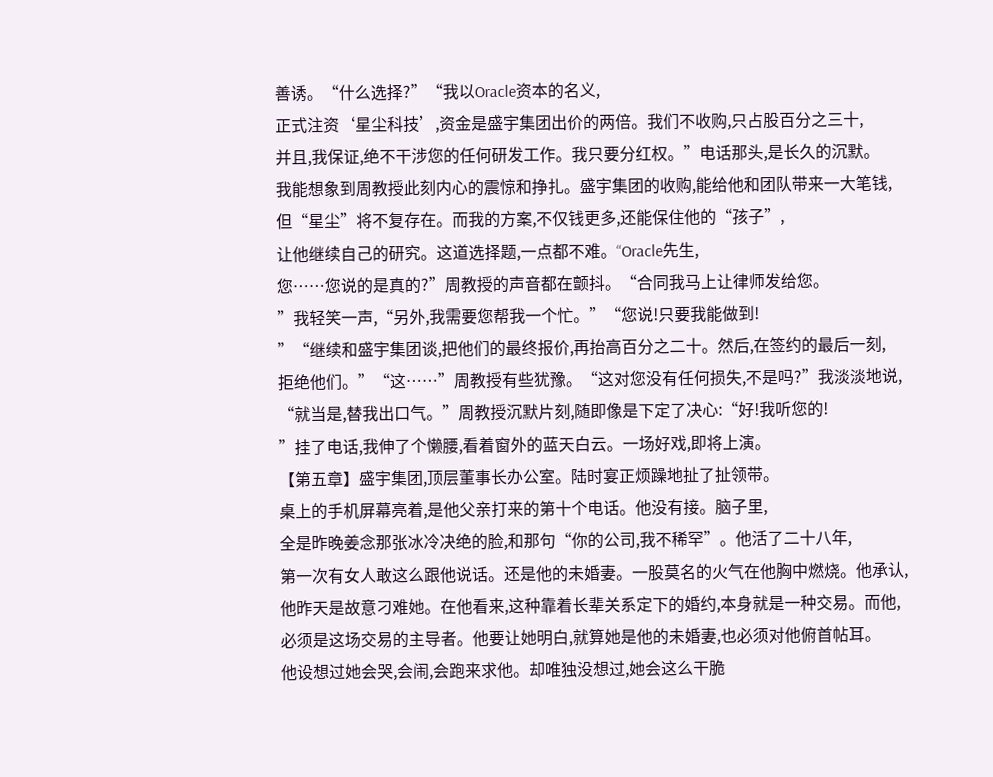善诱。“什么选择?”“我以Oracle资本的名义,
正式注资‘星尘科技’,资金是盛宇集团出价的两倍。我们不收购,只占股百分之三十,
并且,我保证,绝不干涉您的任何研发工作。我只要分红权。”电话那头,是长久的沉默。
我能想象到周教授此刻内心的震惊和挣扎。盛宇集团的收购,能给他和团队带来一大笔钱,
但“星尘”将不复存在。而我的方案,不仅钱更多,还能保住他的“孩子”,
让他继续自己的研究。这道选择题,一点都不难。“Oracle先生,
您……您说的是真的?”周教授的声音都在颤抖。“合同我马上让律师发给您。
”我轻笑一声,“另外,我需要您帮我一个忙。”“您说!只要我能做到!
”“继续和盛宇集团谈,把他们的最终报价,再抬高百分之二十。然后,在签约的最后一刻,
拒绝他们。”“这……”周教授有些犹豫。“这对您没有任何损失,不是吗?”我淡淡地说,
“就当是,替我出口气。”周教授沉默片刻,随即像是下定了决心:“好!我听您的!
”挂了电话,我伸了个懒腰,看着窗外的蓝天白云。一场好戏,即将上演。
【第五章】盛宇集团,顶层董事长办公室。陆时宴正烦躁地扯了扯领带。
桌上的手机屏幕亮着,是他父亲打来的第十个电话。他没有接。脑子里,
全是昨晚姜念那张冰冷决绝的脸,和那句“你的公司,我不稀罕”。他活了二十八年,
第一次有女人敢这么跟他说话。还是他的未婚妻。一股莫名的火气在他胸中燃烧。他承认,
他昨天是故意刁难她。在他看来,这种靠着长辈关系定下的婚约,本身就是一种交易。而他,
必须是这场交易的主导者。他要让她明白,就算她是他的未婚妻,也必须对他俯首帖耳。
他设想过她会哭,会闹,会跑来求他。却唯独没想过,她会这么干脆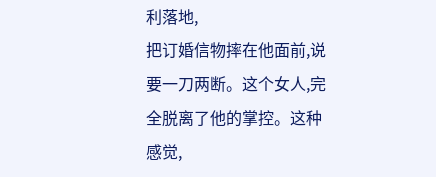利落地,
把订婚信物摔在他面前,说要一刀两断。这个女人,完全脱离了他的掌控。这种感觉,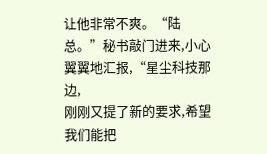让他非常不爽。“陆总。”秘书敲门进来,小心翼翼地汇报,“星尘科技那边,
刚刚又提了新的要求,希望我们能把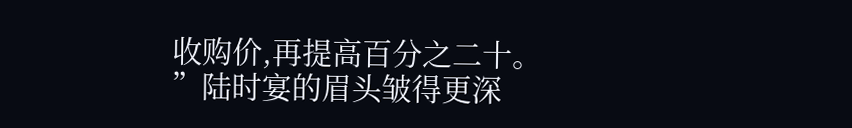收购价,再提高百分之二十。
”陆时宴的眉头皱得更深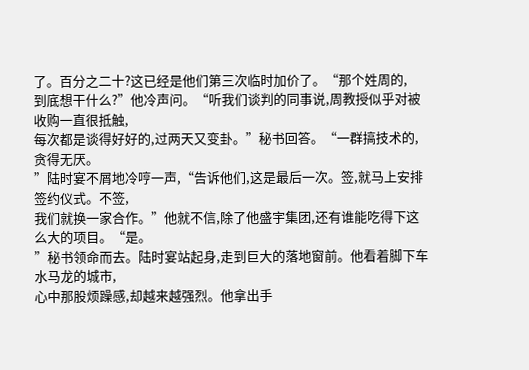了。百分之二十?这已经是他们第三次临时加价了。“那个姓周的,
到底想干什么?”他冷声问。“听我们谈判的同事说,周教授似乎对被收购一直很抵触,
每次都是谈得好好的,过两天又变卦。”秘书回答。“一群搞技术的,贪得无厌。
”陆时宴不屑地冷哼一声,“告诉他们,这是最后一次。签,就马上安排签约仪式。不签,
我们就换一家合作。”他就不信,除了他盛宇集团,还有谁能吃得下这么大的项目。“是。
”秘书领命而去。陆时宴站起身,走到巨大的落地窗前。他看着脚下车水马龙的城市,
心中那股烦躁感,却越来越强烈。他拿出手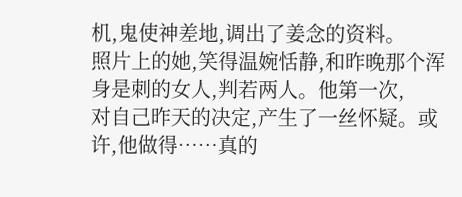机,鬼使神差地,调出了姜念的资料。
照片上的她,笑得温婉恬静,和昨晚那个浑身是刺的女人,判若两人。他第一次,
对自己昨天的决定,产生了一丝怀疑。或许,他做得……真的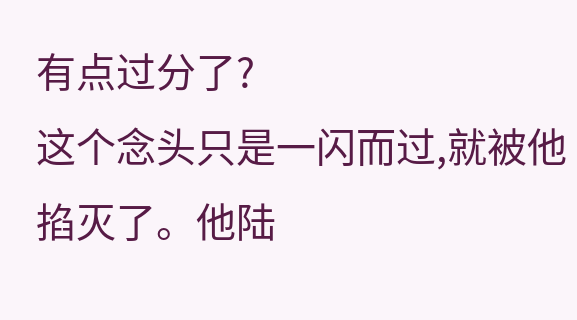有点过分了?
这个念头只是一闪而过,就被他掐灭了。他陆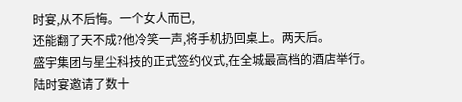时宴,从不后悔。一个女人而已,
还能翻了天不成?他冷笑一声,将手机扔回桌上。两天后。
盛宇集团与星尘科技的正式签约仪式,在全城最高档的酒店举行。
陆时宴邀请了数十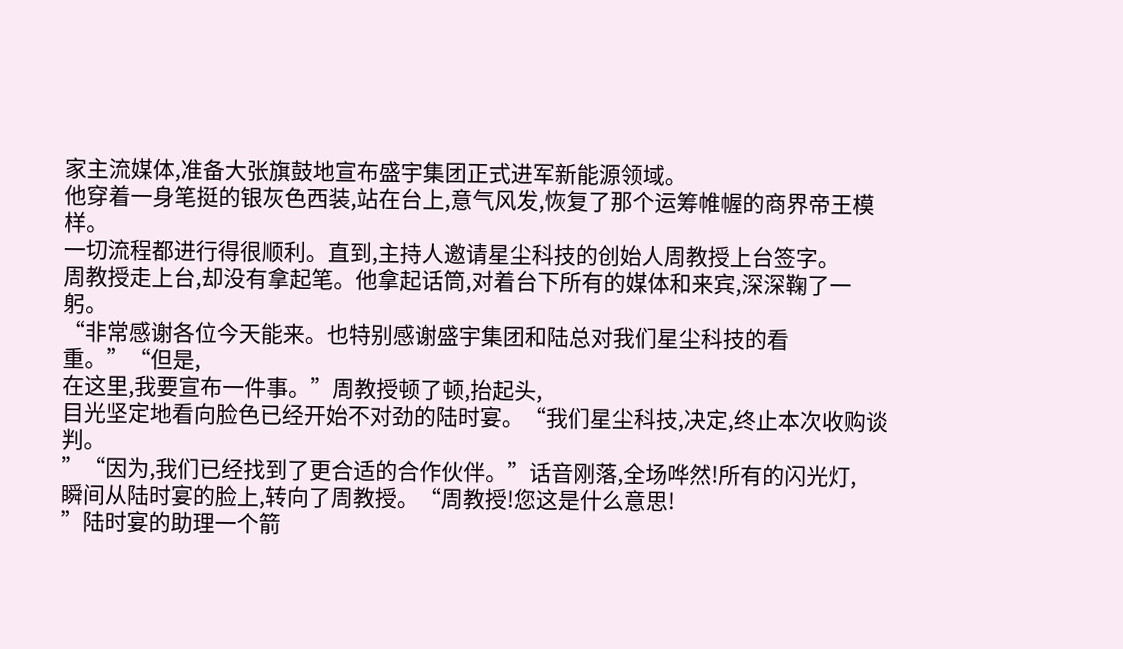家主流媒体,准备大张旗鼓地宣布盛宇集团正式进军新能源领域。
他穿着一身笔挺的银灰色西装,站在台上,意气风发,恢复了那个运筹帷幄的商界帝王模样。
一切流程都进行得很顺利。直到,主持人邀请星尘科技的创始人周教授上台签字。
周教授走上台,却没有拿起笔。他拿起话筒,对着台下所有的媒体和来宾,深深鞠了一躬。
“非常感谢各位今天能来。也特别感谢盛宇集团和陆总对我们星尘科技的看重。”“但是,
在这里,我要宣布一件事。”周教授顿了顿,抬起头,
目光坚定地看向脸色已经开始不对劲的陆时宴。“我们星尘科技,决定,终止本次收购谈判。
”“因为,我们已经找到了更合适的合作伙伴。”话音刚落,全场哗然!所有的闪光灯,
瞬间从陆时宴的脸上,转向了周教授。“周教授!您这是什么意思!
”陆时宴的助理一个箭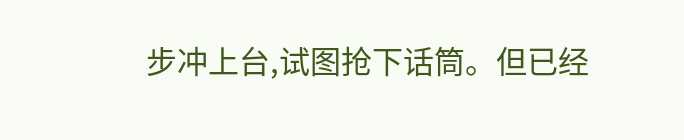步冲上台,试图抢下话筒。但已经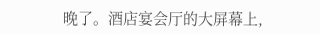晚了。酒店宴会厅的大屏幕上,